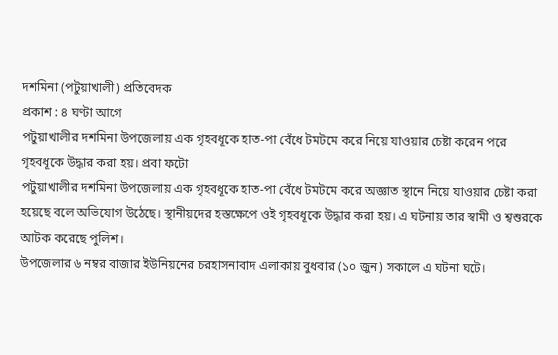দশমিনা (পটুয়াখালী) প্রতিবেদক
প্রকাশ : ৪ ঘণ্টা আগে
পটুয়াখালীর দশমিনা উপজেলায় এক গৃহবধূকে হাত-পা বেঁধে টমটমে করে নিয়ে যাওয়ার চেষ্টা করেন পরে গৃহবধূকে উদ্ধার করা হয়। প্রবা ফটো
পটুয়াখালীর দশমিনা উপজেলায় এক গৃহবধূকে হাত-পা বেঁধে টমটমে করে অজ্ঞাত স্থানে নিয়ে যাওয়ার চেষ্টা করা হয়েছে বলে অভিযোগ উঠেছে। স্থানীয়দের হস্তক্ষেপে ওই গৃহবধূকে উদ্ধার করা হয়। এ ঘটনায় তার স্বামী ও শ্বশুরকে আটক করেছে পুলিশ।
উপজেলার ৬ নম্বর বাজার ইউনিয়নের চরহাসনাবাদ এলাকায় বুধবার (১০ জুন) সকালে এ ঘটনা ঘটে।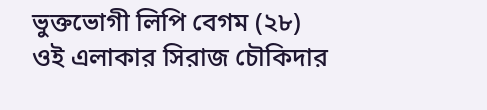ভুক্তভোগী লিপি বেগম (২৮) ওই এলাকার সিরাজ চৌকিদার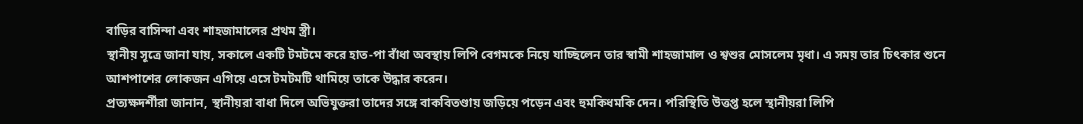বাড়ির বাসিন্দা এবং শাহজামালের প্রথম স্ত্রী।
স্থানীয় সূত্রে জানা যায়, সকালে একটি টমটমে করে হাত-পা বাঁধা অবস্থায় লিপি বেগমকে নিয়ে যাচ্ছিলেন তার স্বামী শাহজামাল ও শ্বশুর মোসলেম মৃধা। এ সময় তার চিৎকার শুনে আশপাশের লোকজন এগিয়ে এসে টমটমটি থামিয়ে তাকে উদ্ধার করেন।
প্রত্যক্ষদর্শীরা জানান, স্থানীয়রা বাধা দিলে অভিযুক্তরা তাদের সঙ্গে বাকবিতণ্ডায় জড়িয়ে পড়েন এবং হুমকিধমকি দেন। পরিস্থিতি উত্তপ্ত হলে স্থানীয়রা লিপি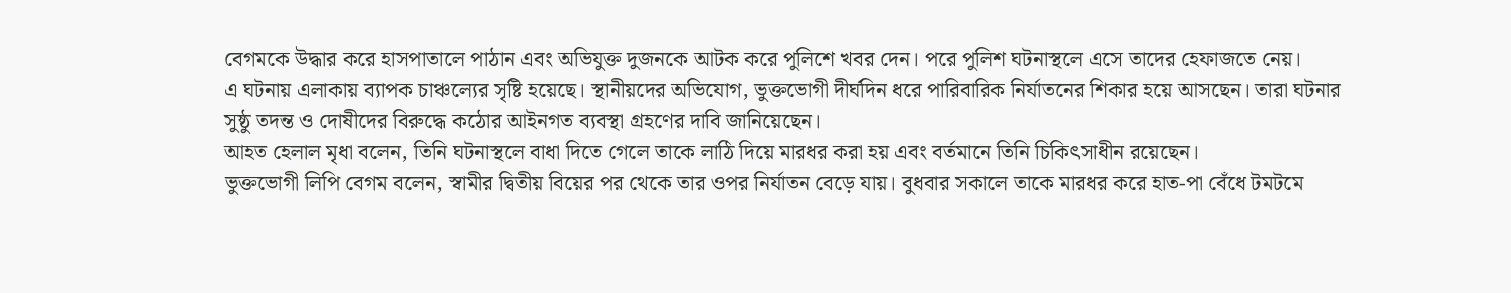বেগমকে উদ্ধার করে হাসপাতালে পাঠান এবং অভিযুক্ত দুজনকে আটক করে পুলিশে খবর দেন। পরে পুলিশ ঘটনাস্থলে এসে তাদের হেফাজতে নেয়।
এ ঘটনায় এলাকায় ব্যাপক চাঞ্চল্যের সৃষ্টি হয়েছে। স্থানীয়দের অভিযোগ, ভুক্তভোগী দীর্ঘদিন ধরে পারিবারিক নির্যাতনের শিকার হয়ে আসছেন। তারা ঘটনার সুষ্ঠু তদন্ত ও দোষীদের বিরুদ্ধে কঠোর আইনগত ব্যবস্থা গ্রহণের দাবি জানিয়েছেন।
আহত হেলাল মৃধা বলেন, তিনি ঘটনাস্থলে বাধা দিতে গেলে তাকে লাঠি দিয়ে মারধর করা হয় এবং বর্তমানে তিনি চিকিৎসাধীন রয়েছেন।
ভুক্তভোগী লিপি বেগম বলেন, স্বামীর দ্বিতীয় বিয়ের পর থেকে তার ওপর নির্যাতন বেড়ে যায়। বুধবার সকালে তাকে মারধর করে হাত-পা বেঁধে টমটমে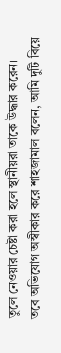তুলে নেওয়ার চেষ্টা করা হলে স্থানীয়রা তাকে উদ্ধার করেন।
তবে অভিযোগ অস্বীকার করে শাহজামাল বলেন, আমি দুটি বিয়ে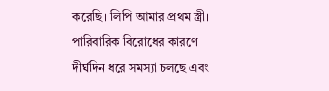করেছি। লিপি আমার প্রথম স্ত্রী। পারিবারিক বিরোধের কারণে দীর্ঘদিন ধরে সমস্যা চলছে এবং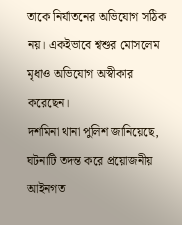তাকে নির্যাতনের অভিযোগ সঠিক নয়। একইভাবে শ্বশুর মোসলেম মৃধাও অভিযোগ অস্বীকার করেছেন।
দশমিনা থানা পুলিশ জানিয়েছে, ঘটনাটি তদন্ত করে প্রয়োজনীয় আইনগত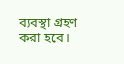ব্যবস্থা গ্রহণ করা হবে।